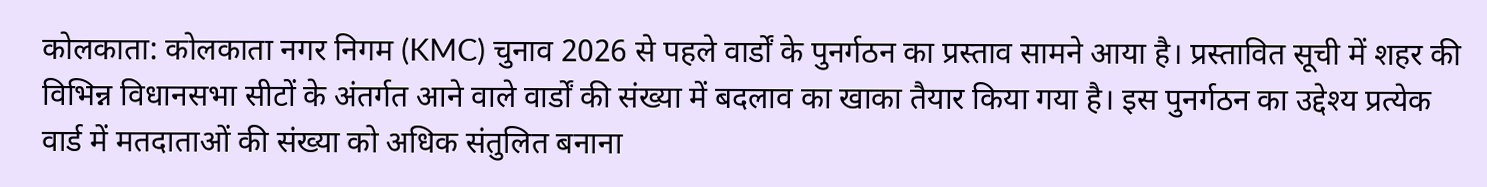कोलकाता: कोलकाता नगर निगम (KMC) चुनाव 2026 से पहले वार्डों के पुनर्गठन का प्रस्ताव सामने आया है। प्रस्तावित सूची में शहर की विभिन्न विधानसभा सीटों के अंतर्गत आने वाले वार्डों की संख्या में बदलाव का खाका तैयार किया गया है। इस पुनर्गठन का उद्देश्य प्रत्येक वार्ड में मतदाताओं की संख्या को अधिक संतुलित बनाना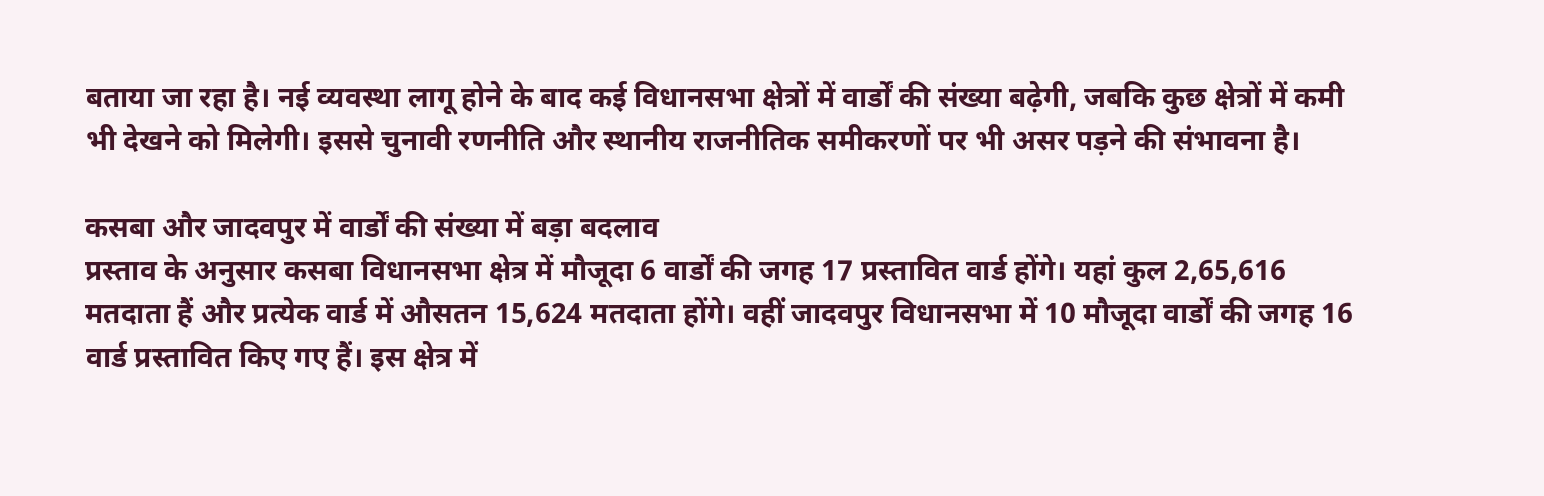बताया जा रहा है। नई व्यवस्था लागू होने के बाद कई विधानसभा क्षेत्रों में वार्डों की संख्या बढ़ेगी, जबकि कुछ क्षेत्रों में कमी भी देखने को मिलेगी। इससे चुनावी रणनीति और स्थानीय राजनीतिक समीकरणों पर भी असर पड़ने की संभावना है।

कसबा और जादवपुर में वार्डों की संख्या में बड़ा बदलाव
प्रस्ताव के अनुसार कसबा विधानसभा क्षेत्र में मौजूदा 6 वार्डों की जगह 17 प्रस्तावित वार्ड होंगे। यहां कुल 2,65,616 मतदाता हैं और प्रत्येक वार्ड में औसतन 15,624 मतदाता होंगे। वहीं जादवपुर विधानसभा में 10 मौजूदा वार्डों की जगह 16 वार्ड प्रस्तावित किए गए हैं। इस क्षेत्र में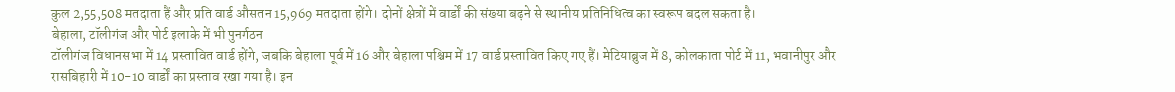कुल 2,55,508 मतदाता हैं और प्रति वार्ड औसतन 15,969 मतदाता होंगे। दोनों क्षेत्रों में वार्डों की संख्या बढ़ने से स्थानीय प्रतिनिधित्व का स्वरूप बदल सकता है।
बेहाला, टॉलीगंज और पोर्ट इलाके में भी पुनर्गठन
टॉलीगंज विधानसभा में 14 प्रस्तावित वार्ड होंगे, जबकि बेहाला पूर्व में 16 और बेहाला पश्चिम में 17 वार्ड प्रस्तावित किए गए हैं। मेटियाब्रुज में 8, कोलकाता पोर्ट में 11, भवानीपुर और रासबिहारी में 10-10 वार्डों का प्रस्ताव रखा गया है। इन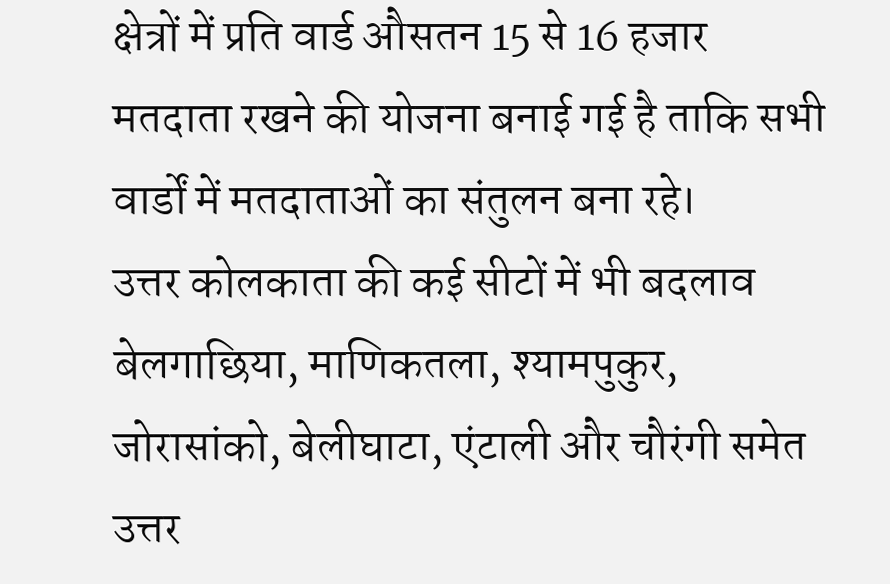क्षेत्रों में प्रति वार्ड औसतन 15 से 16 हजार मतदाता रखने की योजना बनाई गई है ताकि सभी वार्डों में मतदाताओं का संतुलन बना रहे।
उत्तर कोलकाता की कई सीटों में भी बदलाव
बेलगाछिया, माणिकतला, श्यामपुकुर, जोरासांको, बेलीघाटा, एंटाली और चौरंगी समेत उत्तर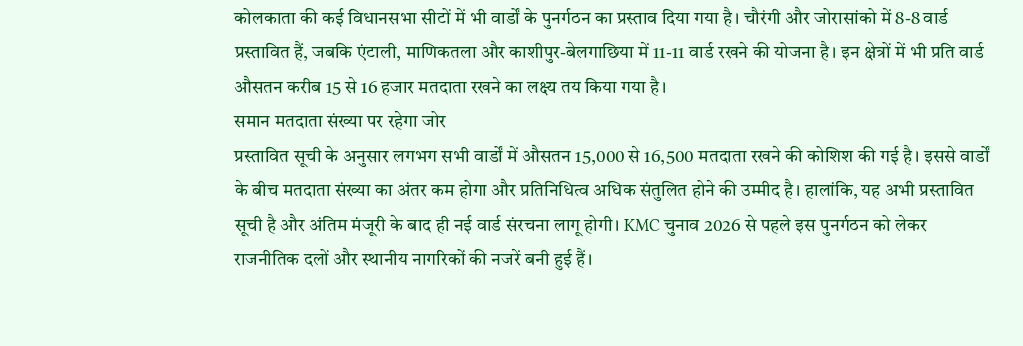कोलकाता की कई विधानसभा सीटों में भी वार्डों के पुनर्गठन का प्रस्ताव दिया गया है। चौरंगी और जोरासांको में 8-8 वार्ड प्रस्तावित हैं, जबकि एंटाली, माणिकतला और काशीपुर-बेलगाछिया में 11-11 वार्ड रखने की योजना है। इन क्षेत्रों में भी प्रति वार्ड औसतन करीब 15 से 16 हजार मतदाता रखने का लक्ष्य तय किया गया है।
समान मतदाता संख्या पर रहेगा जोर
प्रस्तावित सूची के अनुसार लगभग सभी वार्डों में औसतन 15,000 से 16,500 मतदाता रखने की कोशिश की गई है। इससे वार्डों के बीच मतदाता संख्या का अंतर कम होगा और प्रतिनिधित्व अधिक संतुलित होने की उम्मीद है। हालांकि, यह अभी प्रस्तावित सूची है और अंतिम मंजूरी के बाद ही नई वार्ड संरचना लागू होगी। KMC चुनाव 2026 से पहले इस पुनर्गठन को लेकर राजनीतिक दलों और स्थानीय नागरिकों की नजरें बनी हुई हैं।